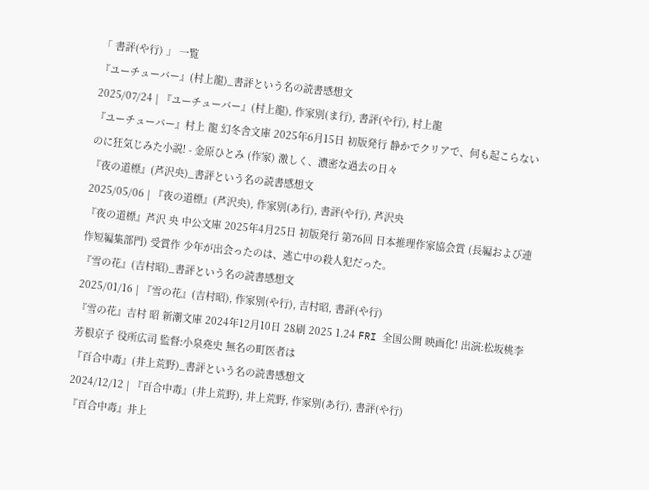「 書評(や行) 」 一覧
『ユーチューバー』(村上龍)_書評という名の読書感想文
2025/07/24 | 『ユーチューバー』(村上龍), 作家別(ま行), 書評(や行), 村上龍
『ユーチューバー』村上 龍 幻冬舎文庫 2025年6月15日 初版発行 静かでクリアで、何も起こらないのに狂気じみた小説! - 金原ひとみ (作家) 激しく、濃密な過去の日々
『夜の道標』(芦沢央)_書評という名の読書感想文
2025/05/06 | 『夜の道標』(芦沢央), 作家別(あ行), 書評(や行), 芦沢央
『夜の道標』芦沢 央 中公文庫 2025年4月25日 初版発行 第76回 日本推理作家協会賞 (長編および連作短編集部門) 受賞作 少年が出会ったのは、逃亡中の殺人犯だった。
『雪の花』(吉村昭)_書評という名の読書感想文
2025/01/16 | 『雪の花』(吉村昭), 作家別(や行), 吉村昭, 書評(や行)
『雪の花』吉村 昭 新潮文庫 2024年12月10日 28刷 2025 1.24 FRI 全国公開 映画化! 出演:松坂桃李 芳根京子 役所広司 監督:小泉堯史 無名の町医者は
『百合中毒』(井上荒野)_書評という名の読書感想文
2024/12/12 | 『百合中毒』(井上荒野), 井上荒野, 作家別(あ行), 書評(や行)
『百合中毒』井上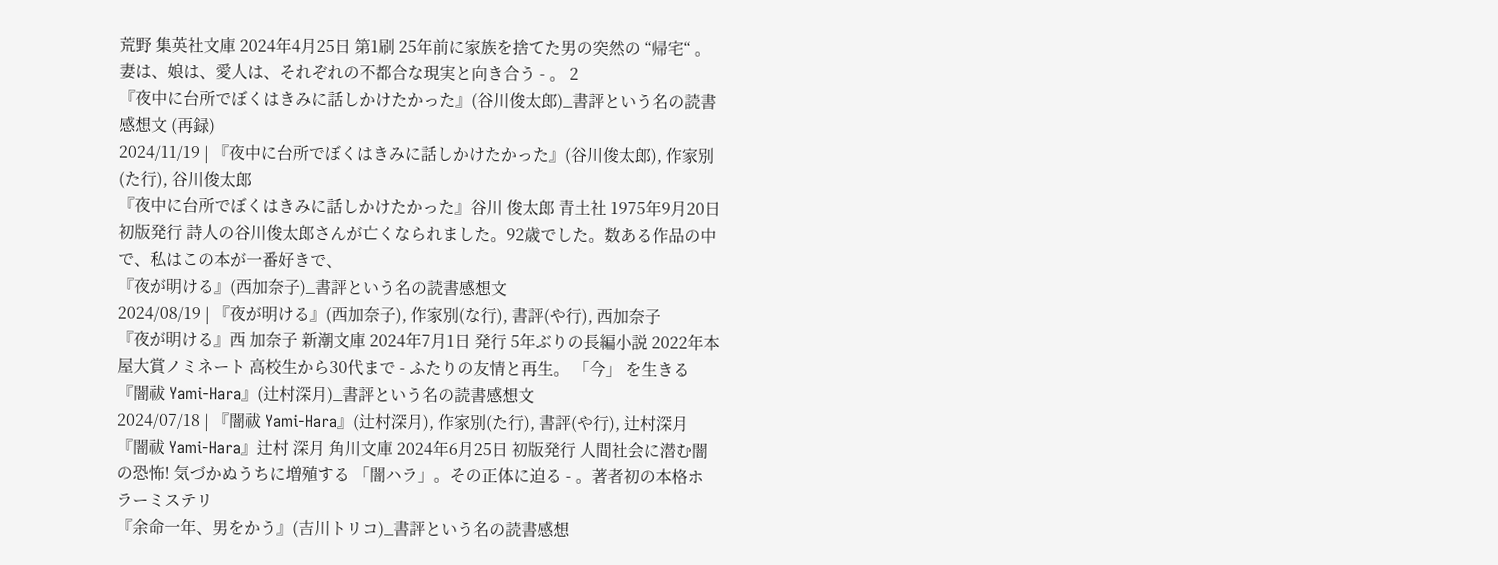荒野 集英社文庫 2024年4月25日 第1刷 25年前に家族を捨てた男の突然の “帰宅“ 。妻は、娘は、愛人は、それぞれの不都合な現実と向き合う - 。 2
『夜中に台所でぼくはきみに話しかけたかった』(谷川俊太郎)_書評という名の読書感想文 (再録)
2024/11/19 | 『夜中に台所でぼくはきみに話しかけたかった』(谷川俊太郎), 作家別(た行), 谷川俊太郎
『夜中に台所でぼくはきみに話しかけたかった』谷川 俊太郎 青土社 1975年9月20日初版発行 詩人の谷川俊太郎さんが亡くなられました。92歳でした。数ある作品の中で、私はこの本が一番好きで、
『夜が明ける』(西加奈子)_書評という名の読書感想文
2024/08/19 | 『夜が明ける』(西加奈子), 作家別(な行), 書評(や行), 西加奈子
『夜が明ける』西 加奈子 新潮文庫 2024年7月1日 発行 5年ぶりの長編小説 2022年本屋大賞ノミネート 高校生から30代まで - ふたりの友情と再生。 「今」 を生きる
『闇祓 Yami-Hara』(辻村深月)_書評という名の読書感想文
2024/07/18 | 『闇祓 Yami-Hara』(辻村深月), 作家別(た行), 書評(や行), 辻村深月
『闇祓 Yami-Hara』辻村 深月 角川文庫 2024年6月25日 初版発行 人間社会に潜む闇の恐怖! 気づかぬうちに増殖する 「闇ハラ」。その正体に迫る - 。著者初の本格ホラーミステリ
『余命一年、男をかう』(吉川トリコ)_書評という名の読書感想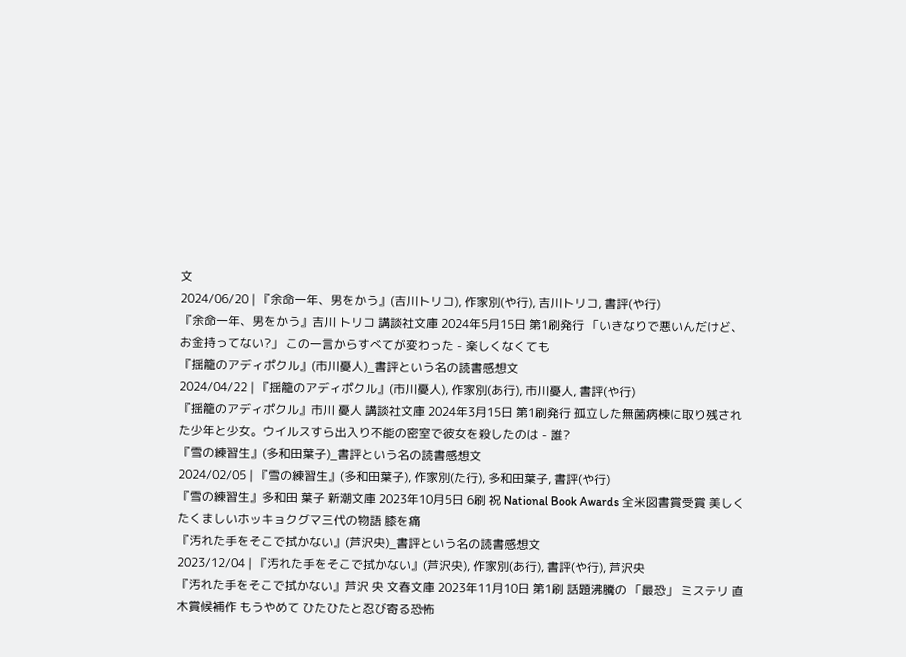文
2024/06/20 | 『余命一年、男をかう』(吉川トリコ), 作家別(や行), 吉川トリコ, 書評(や行)
『余命一年、男をかう』吉川 トリコ 講談社文庫 2024年5月15日 第1刷発行 「いきなりで悪いんだけど、お金持ってない?」 この一言からすべてが変わった - 楽しくなくても
『揺籠のアディポクル』(市川憂人)_書評という名の読書感想文
2024/04/22 | 『揺籠のアディポクル』(市川憂人), 作家別(あ行), 市川憂人, 書評(や行)
『揺籠のアディポクル』市川 憂人 講談社文庫 2024年3月15日 第1刷発行 孤立した無菌病棟に取り残された少年と少女。ウイルスすら出入り不能の密室で彼女を殺したのは - 誰?
『雪の練習生』(多和田葉子)_書評という名の読書感想文
2024/02/05 | 『雪の練習生』(多和田葉子), 作家別(た行), 多和田葉子, 書評(や行)
『雪の練習生』多和田 葉子 新潮文庫 2023年10月5日 6刷 祝 National Book Awards 全米図書賞受賞 美しくたくましいホッキョクグマ三代の物語 膝を痛
『汚れた手をそこで拭かない』(芦沢央)_書評という名の読書感想文
2023/12/04 | 『汚れた手をそこで拭かない』(芦沢央), 作家別(あ行), 書評(や行), 芦沢央
『汚れた手をそこで拭かない』芦沢 央 文春文庫 2023年11月10日 第1刷 話題沸騰の 「最恐」 ミステリ 直木賞候補作 もうやめて ひたひたと忍び寄る恐怖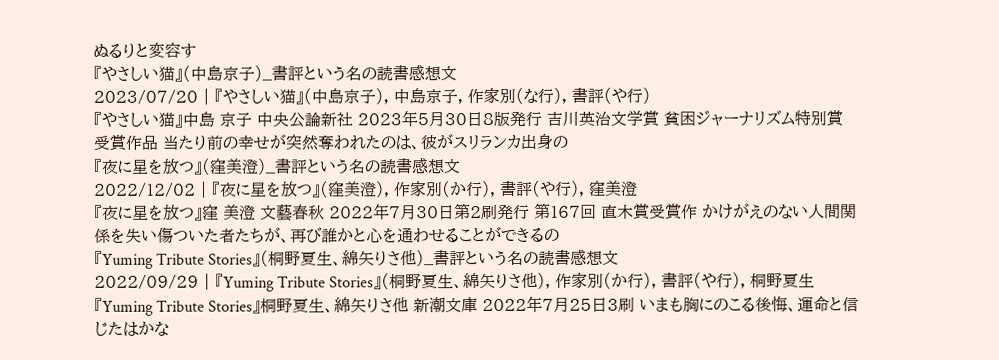ぬるりと変容す
『やさしい猫』(中島京子)_書評という名の読書感想文
2023/07/20 | 『やさしい猫』(中島京子), 中島京子, 作家別(な行), 書評(や行)
『やさしい猫』中島 京子 中央公論新社 2023年5月30日8版発行 吉川英治文学賞 貧困ジャーナリズム特別賞 受賞作品 当たり前の幸せが突然奪われたのは、彼がスリランカ出身の
『夜に星を放つ』(窪美澄)_書評という名の読書感想文
2022/12/02 | 『夜に星を放つ』(窪美澄), 作家別(か行), 書評(や行), 窪美澄
『夜に星を放つ』窪 美澄 文藝春秋 2022年7月30日第2刷発行 第167回 直木賞受賞作 かけがえのない人間関係を失い傷ついた者たちが、再び誰かと心を通わせることができるの
『Yuming Tribute Stories』(桐野夏生、綿矢りさ他)_書評という名の読書感想文
2022/09/29 | 『Yuming Tribute Stories』(桐野夏生、綿矢りさ他), 作家別(か行), 書評(や行), 桐野夏生
『Yuming Tribute Stories』桐野夏生、綿矢りさ他 新潮文庫 2022年7月25日3刷 いまも胸にのこる後悔、運命と信じたはかな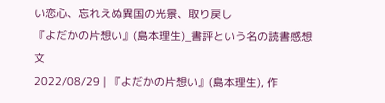い恋心、忘れえぬ異国の光景、取り戻し
『よだかの片想い』(島本理生)_書評という名の読書感想文
2022/08/29 | 『よだかの片想い』(島本理生), 作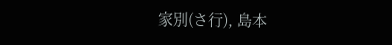家別(さ行), 島本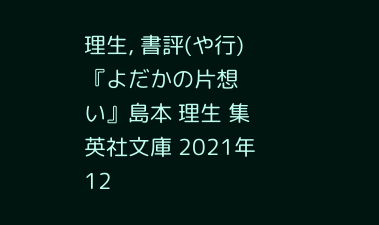理生, 書評(や行)
『よだかの片想い』島本 理生 集英社文庫 2021年12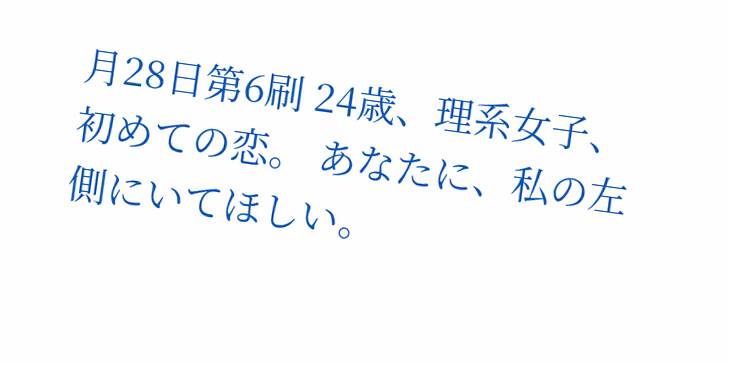月28日第6刷 24歳、理系女子、初めての恋。 あなたに、私の左側にいてほしい。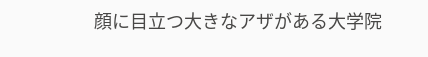顔に目立つ大きなアザがある大学院